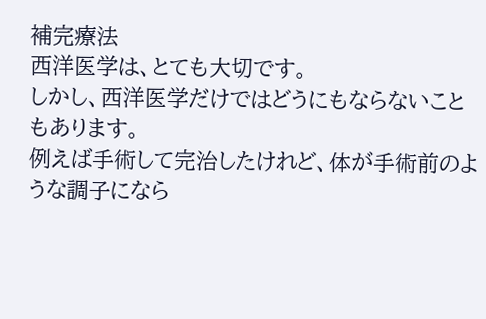補完療法
西洋医学は、とても大切です。
しかし、西洋医学だけではどうにもならないこともあります。
例えば手術して完治したけれど、体が手術前のような調子になら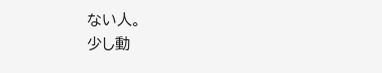ない人。
少し動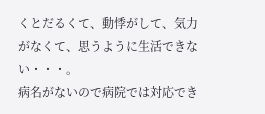くとだるくて、動悸がして、気力がなくて、思うように生活できない・・・。
病名がないので病院では対応でき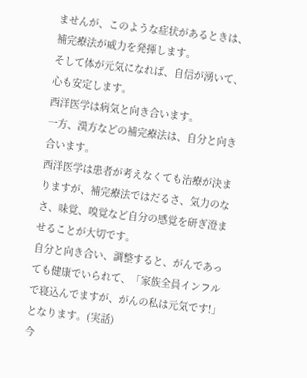ませんが、このような症状があるときは、補完療法が威力を発揮します。
そして体が元気になれば、自信が湧いて、心も安定します。
西洋医学は病気と向き合います。
一方、漢方などの補完療法は、自分と向き合います。
西洋医学は患者が考えなくても治療が決まりますが、補完療法ではだるさ、気力のなさ、味覚、嗅覚など自分の感覚を研ぎ澄ませることが大切です。
自分と向き合い、調整すると、がんであっても健康でいられて、「家族全員インフルで寝込んでますが、がんの私は元気です!」となります。(実話)
今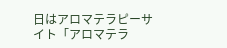日はアロマテラピーサイト「アロマテラ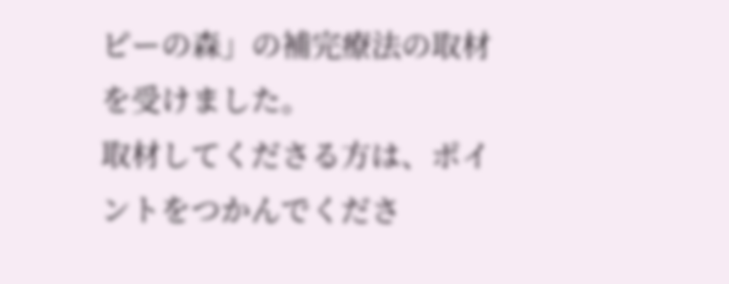ピーの森」の補完療法の取材を受けました。
取材してくださる方は、ポイントをつかんでくださ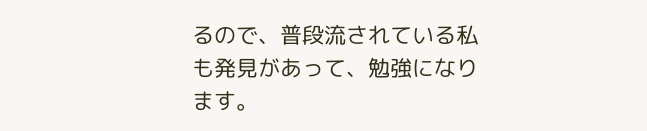るので、普段流されている私も発見があって、勉強になります。